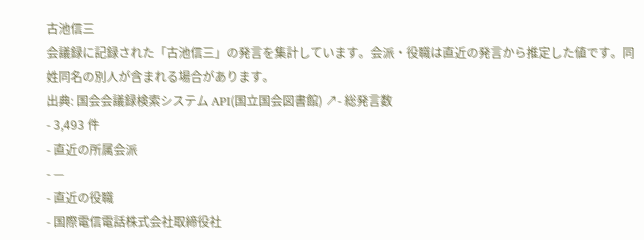古池信三
会議録に記録された「古池信三」の発言を集計しています。会派・役職は直近の発言から推定した値です。同姓同名の別人が含まれる場合があります。
出典: 国会会議録検索システム API(国立国会図書館) ↗- 総発言数
- 3,493 件
- 直近の所属会派
- —
- 直近の役職
- 国際電信電話株式会社取締役社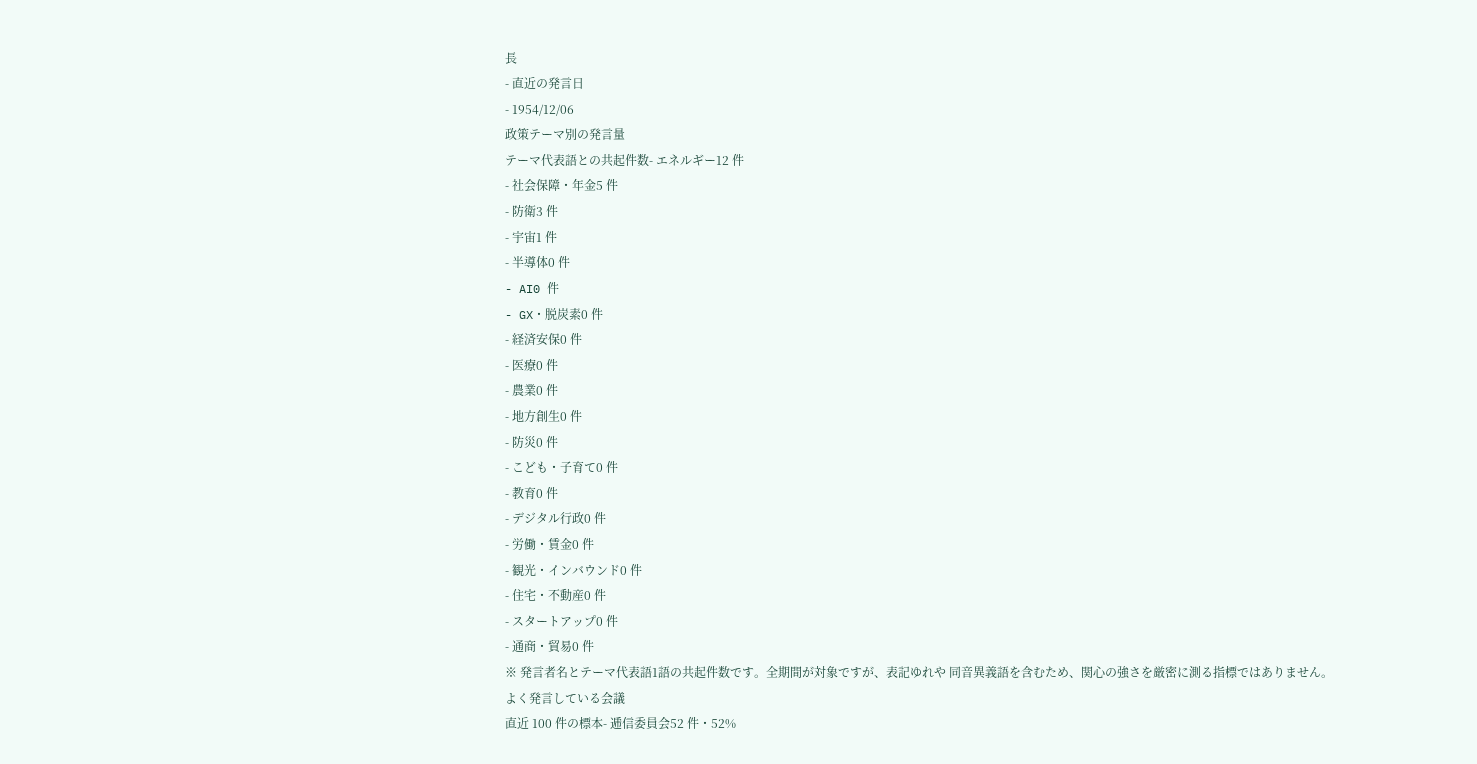長
- 直近の発言日
- 1954/12/06
政策テーマ別の発言量
テーマ代表語との共起件数- エネルギー12 件
- 社会保障・年金5 件
- 防衛3 件
- 宇宙1 件
- 半導体0 件
- AI0 件
- GX・脱炭素0 件
- 経済安保0 件
- 医療0 件
- 農業0 件
- 地方創生0 件
- 防災0 件
- こども・子育て0 件
- 教育0 件
- デジタル行政0 件
- 労働・賃金0 件
- 観光・インバウンド0 件
- 住宅・不動産0 件
- スタートアップ0 件
- 通商・貿易0 件
※ 発言者名とテーマ代表語1語の共起件数です。全期間が対象ですが、表記ゆれや 同音異義語を含むため、関心の強さを厳密に測る指標ではありません。
よく発言している会議
直近 100 件の標本- 逓信委員会52 件・52%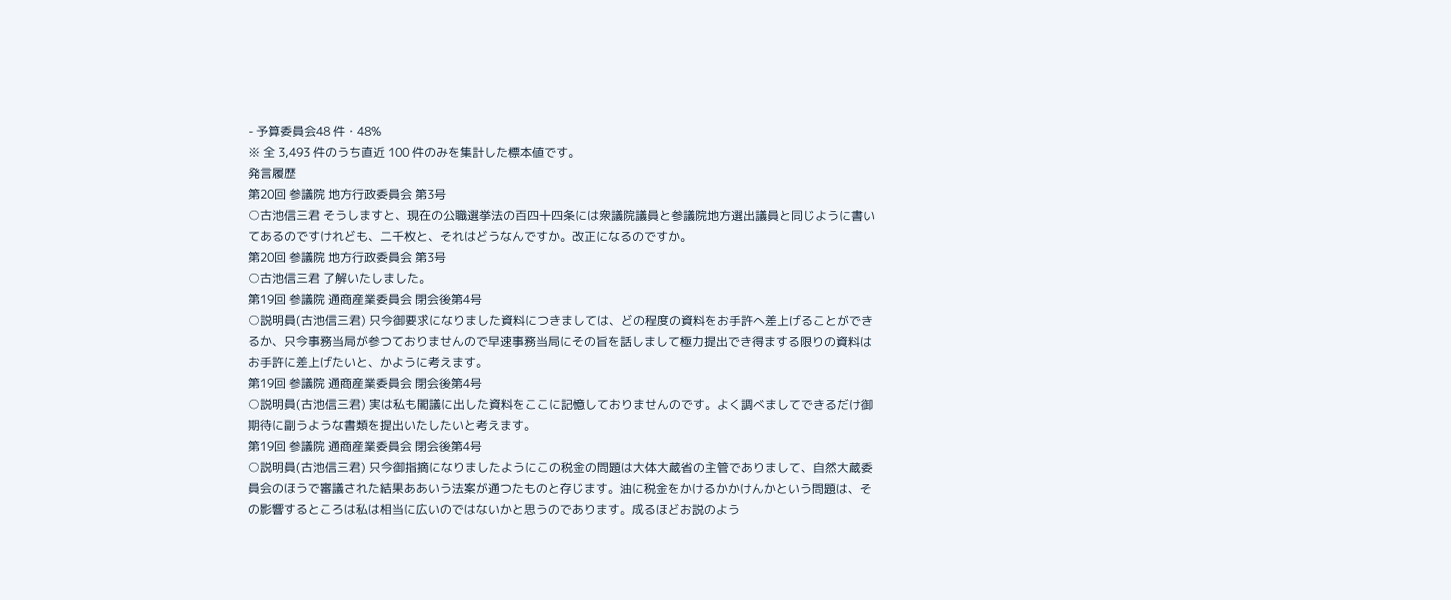- 予算委員会48 件・48%
※ 全 3,493 件のうち直近 100 件のみを集計した標本値です。
発言履歴
第20回 参議院 地方行政委員会 第3号
○古池信三君 そうしますと、現在の公職選挙法の百四十四条には衆議院議員と参議院地方選出議員と同じように書いてあるのですけれども、二千枚と、それはどうなんですか。改正になるのですか。
第20回 参議院 地方行政委員会 第3号
○古池信三君 了解いたしました。
第19回 参議院 通商産業委員会 閉会後第4号
○説明員(古池信三君) 只今御要求になりました資料につきましては、どの程度の資料をお手許へ差上げることができるか、只今事務当局が参つておりませんので早速事務当局にその旨を話しまして極力提出でき得まする限りの資料はお手許に差上げたいと、かように考えます。
第19回 参議院 通商産業委員会 閉会後第4号
○説明員(古池信三君) 実は私も閣議に出した資料をここに記憶しておりませんのです。よく調べましてできるだけ御期待に副うような書類を提出いたしたいと考えます。
第19回 参議院 通商産業委員会 閉会後第4号
○説明員(古池信三君) 只今御指摘になりましたようにこの税金の問題は大体大蔵省の主管でありまして、自然大蔵委員会のほうで審議された結果ああいう法案が通つたものと存じます。油に税金をかけるかかけんかという問題は、その影響するところは私は相当に広いのではないかと思うのであります。成るほどお説のよう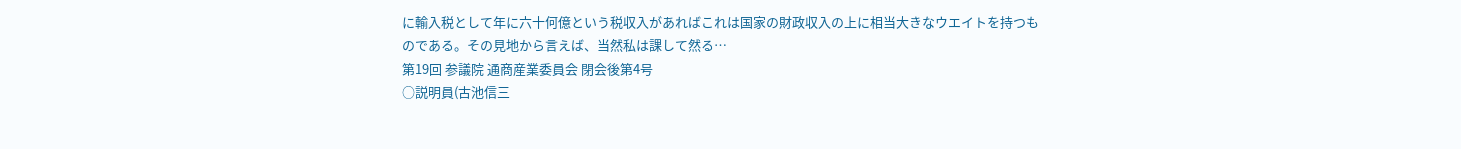に輸入税として年に六十何億という税収入があればこれは国家の財政収入の上に相当大きなウエイトを持つものである。その見地から言えば、当然私は課して然る…
第19回 参議院 通商産業委員会 閉会後第4号
○説明員(古池信三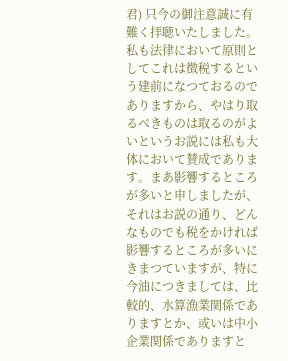君) 只今の御注意誠に有難く拝聴いたしました。私も法律において原則としてこれは徴税するという建前になつておるのでありますから、やはり取るべきものは取るのがよいというお説には私も大体において賛成であります。まあ影響するところが多いと申しましたが、それはお説の通り、どんなものでも税をかければ影響するところが多いにきまつていますが、特に今油につきましては、比較的、水算漁業関係でありますとか、或いは中小企業関係でありますと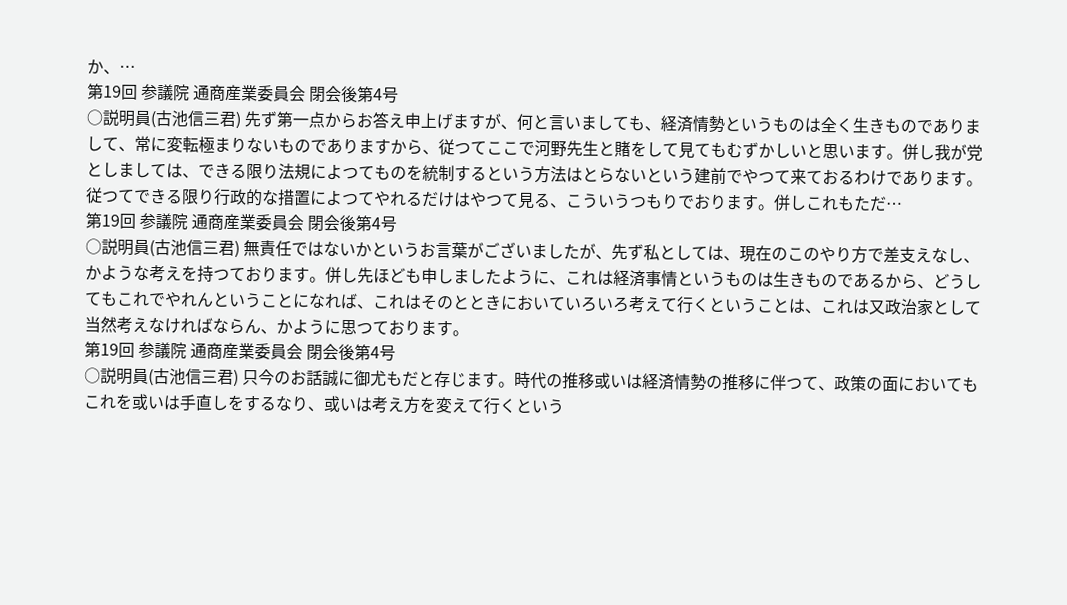か、…
第19回 参議院 通商産業委員会 閉会後第4号
○説明員(古池信三君) 先ず第一点からお答え申上げますが、何と言いましても、経済情勢というものは全く生きものでありまして、常に変転極まりないものでありますから、従つてここで河野先生と賭をして見てもむずかしいと思います。併し我が党としましては、できる限り法規によつてものを統制するという方法はとらないという建前でやつて来ておるわけであります。従つてできる限り行政的な措置によつてやれるだけはやつて見る、こういうつもりでおります。併しこれもただ…
第19回 参議院 通商産業委員会 閉会後第4号
○説明員(古池信三君) 無責任ではないかというお言葉がございましたが、先ず私としては、現在のこのやり方で差支えなし、かような考えを持つております。併し先ほども申しましたように、これは経済事情というものは生きものであるから、どうしてもこれでやれんということになれば、これはそのとときにおいていろいろ考えて行くということは、これは又政治家として当然考えなければならん、かように思つております。
第19回 参議院 通商産業委員会 閉会後第4号
○説明員(古池信三君) 只今のお話誠に御尤もだと存じます。時代の推移或いは経済情勢の推移に伴つて、政策の面においてもこれを或いは手直しをするなり、或いは考え方を変えて行くという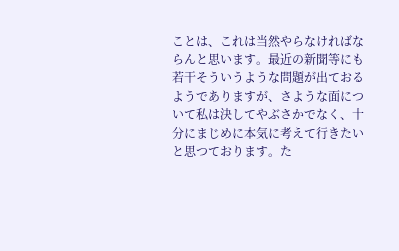ことは、これは当然やらなければならんと思います。最近の新聞等にも若干そういうような問題が出ておるようでありますが、さような面について私は決してやぶさかでなく、十分にまじめに本気に考えて行きたいと思つております。た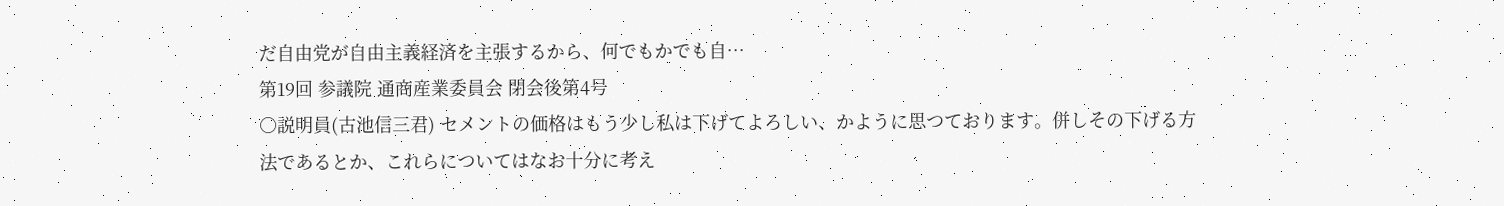だ自由党が自由主義経済を主張するから、何でもかでも自…
第19回 参議院 通商産業委員会 閉会後第4号
○説明員(古池信三君) セメントの価格はもう少し私は下げてよろしい、かように思つております。併しその下げる方法であるとか、これらについてはなお十分に考え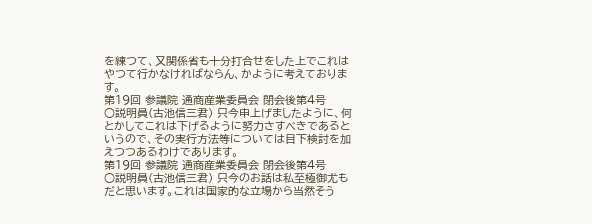を練つて、又関係省も十分打合せをした上でこれはやつて行かなければならん、かように考えております。
第19回 参議院 通商産業委員会 閉会後第4号
○説明員(古池信三君) 只今申上げましたように、何とかしてこれは下げるように努力さすべきであるというので、その実行方法等については目下検討を加えつつあるわけであります。
第19回 参議院 通商産業委員会 閉会後第4号
○説明員(古池信三君) 只今のお話は私至極御尤もだと思います。これは国家的な立場から当然そう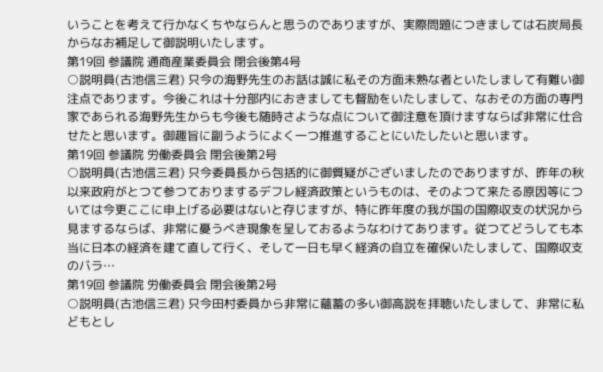いうことを考えて行かなくちやならんと思うのでありますが、実際問題につきましては石炭局長からなお補足して御説明いたします。
第19回 参議院 通商産業委員会 閉会後第4号
○説明員(古池信三君) 只今の海野先生のお話は誠に私その方面未熟な者といたしまして有難い御注点であります。今後これは十分部内におきましても督励をいたしまして、なおその方面の専門家であられる海野先生からも今後も随時さような点について御注意を頂けますならば非常に仕合せたと思います。御趣旨に副うようによく一つ推進することにいたしたいと思います。
第19回 参議院 労働委員会 閉会後第2号
○説明員(古池信三君) 只今委員長から包括的に御質疑がございましたのでありますが、昨年の秋以来政府がとつて参つておりまするデフレ経済政策というものは、そのよつて来たる原因等については今更ここに申上げる必要はないと存じますが、特に昨年度の我が国の国際収支の状況から見まするならば、非常に憂うべき現象を呈しておるようなわけてあります。従つてどうしても本当に日本の経済を建て直して行く、そして一日も早く経済の自立を確保いたしまして、国際収支のバラ…
第19回 参議院 労働委員会 閉会後第2号
○説明員(古池信三君) 只今田村委員から非常に蘊蓄の多い御高説を拝聴いたしまして、非常に私どもとし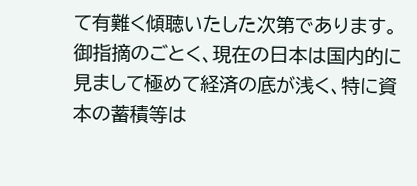て有難く傾聴いたした次第であります。御指摘のごとく、現在の日本は国内的に見まして極めて経済の底が浅く、特に資本の蓄積等は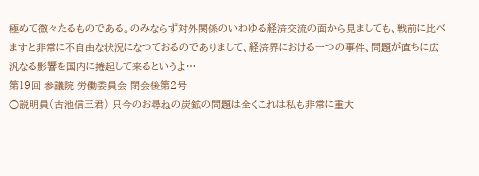極めて微々たるものである。のみならず対外関係のいわゆる経済交流の面から見ましても、戦前に比べますと非常に不自由な状況になつておるのでありまして、経済界における一つの事件、問題が直ちに広汎なる影響を国内に捲起して来るというよ…
第19回 参議院 労働委員会 閉会後第2号
○説明員(古池信三君) 只今のお尋ねの炭鉱の問題は全くこれは私も非常に重大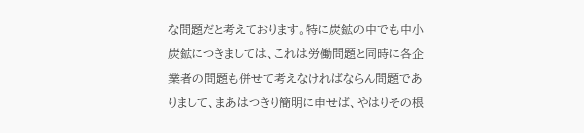な問題だと考えております。特に炭鉱の中でも中小炭鉱につきましては、これは労働問題と同時に各企業者の問題も併せて考えなければならん問題でありまして、まあはつきり簡明に申せば、やはりその根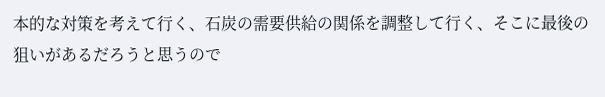本的な対策を考えて行く、石炭の需要供給の関係を調整して行く、そこに最後の狙いがあるだろうと思うので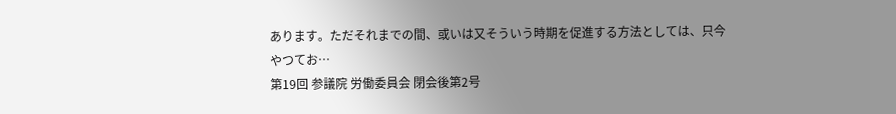あります。ただそれまでの間、或いは又そういう時期を促進する方法としては、只今やつてお…
第19回 参議院 労働委員会 閉会後第2号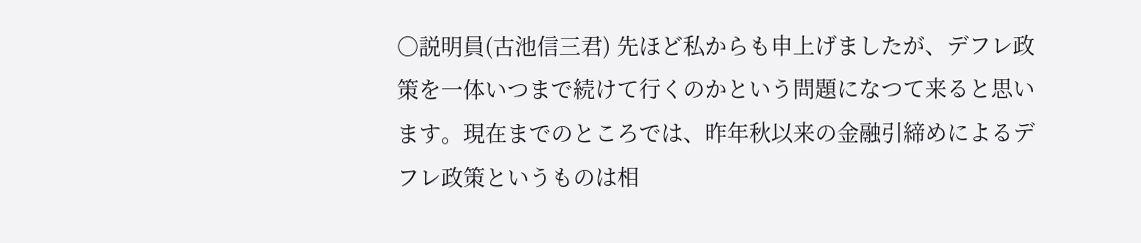○説明員(古池信三君) 先ほど私からも申上げましたが、デフレ政策を一体いつまで続けて行くのかという問題になつて来ると思います。現在までのところでは、昨年秋以来の金融引締めによるデフレ政策というものは相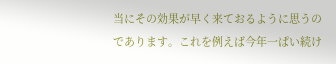当にその効果が早く来ておるように思うのであります。これを例えば今年一ぱい続け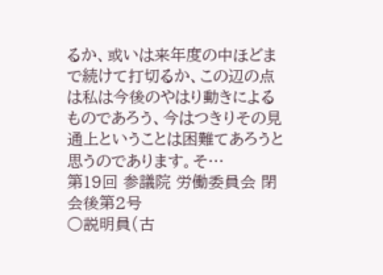るか、或いは来年度の中ほどまで続けて打切るか、この辺の点は私は今後のやはり動きによるものであろう、今はつきりその見通上ということは困難てあろうと思うのであります。そ…
第19回 参議院 労働委員会 閉会後第2号
○説明員(古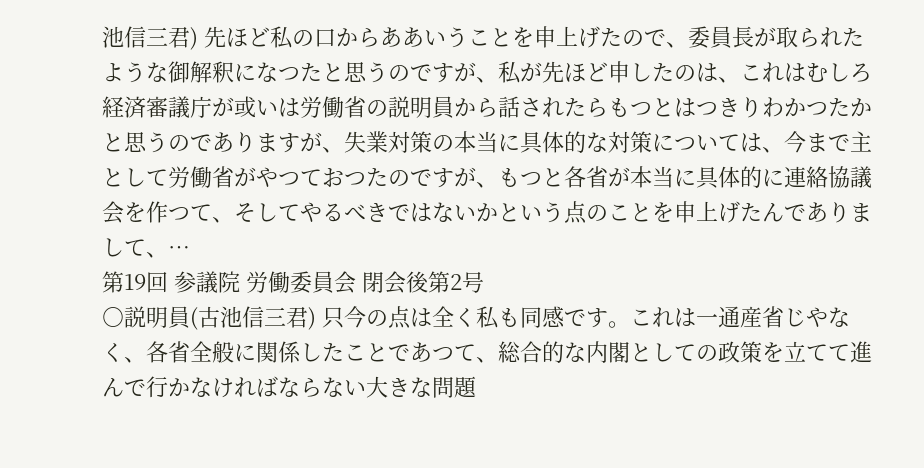池信三君) 先ほど私の口からああいうことを申上げたので、委員長が取られたような御解釈になつたと思うのですが、私が先ほど申したのは、これはむしろ経済審議庁が或いは労働省の説明員から話されたらもつとはつきりわかつたかと思うのでありますが、失業対策の本当に具体的な対策については、今まで主として労働省がやつておつたのですが、もつと各省が本当に具体的に連絡協議会を作つて、そしてやるべきではないかという点のことを申上げたんでありまして、…
第19回 参議院 労働委員会 閉会後第2号
○説明員(古池信三君) 只今の点は全く私も同感です。これは一通産省じやなく、各省全般に関係したことであつて、総合的な内閣としての政策を立てて進んで行かなければならない大きな問題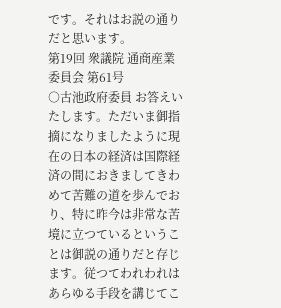です。それはお説の通りだと思います。
第19回 衆議院 通商産業委員会 第61号
○古池政府委員 お答えいたします。ただいま御指摘になりましたように現在の日本の経済は国際経済の間におきましてきわめて苦難の道を歩んでおり、特に昨今は非常な苦境に立つているということは御説の通りだと存じます。従つてわれわれはあらゆる手段を講じてこ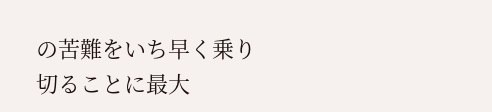の苦難をいち早く乗り切ることに最大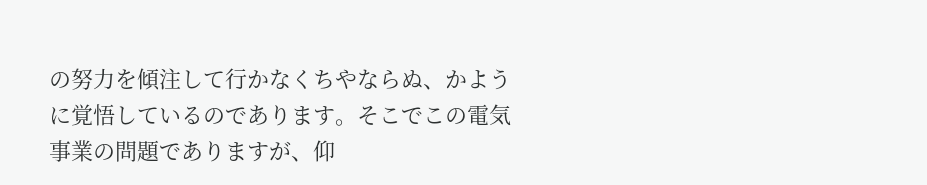の努力を傾注して行かなくちやならぬ、かように覚悟しているのであります。そこでこの電気事業の問題でありますが、仰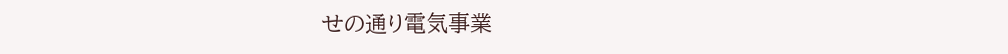せの通り電気事業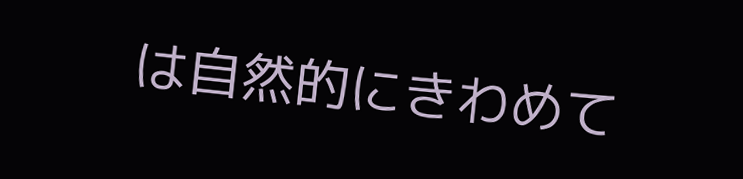は自然的にきわめて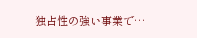独占性の強い事業で…